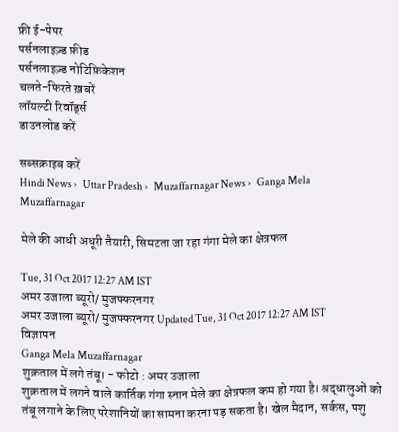फ्री ई-पेपर
पर्सनलाइज़्ड फ़ीड
पर्सनलाइज़्ड नोटिफ़िकेशन
चलते-फिरते ख़बरें
लॉयल्टी रिवॉर्ड्स
डाउनलोड करें

सब्सक्राइब करें
Hindi News ›   Uttar Pradesh ›   Muzaffarnagar News ›   Ganga Mela Muzaffarnagar

मेले की आधी अधूरी तैयारी, सिमटता जा रहा गंगा मेले का क्षेत्रफल

Tue, 31 Oct 2017 12:27 AM IST
अमर उजाला ब्यूरो/ मुजफ्फरनगर
अमर उजाला ब्यूरो/ मुजफ्फरनगर Updated Tue, 31 Oct 2017 12:27 AM IST
विज्ञापन
Ganga Mela Muzaffarnagar
शुक्रताल में लगे तंबू। - फोटो : अमर उजाला
शुक्रताल में लगने वाले कार्तिक गंगा स्नान मेले का क्षेत्रफल कम हो गया है। श्रद्धालुओं को तंबू लगाने के लिए परेशानियों का सामना करना पड़ सकता है। खेल मैदान, सर्कस, पशु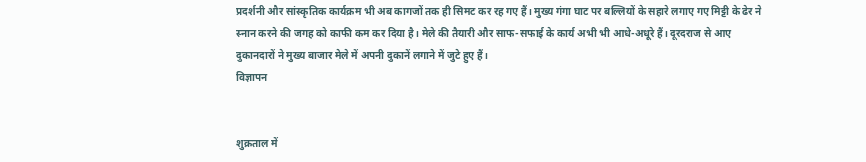प्रदर्शनी और सांस्कृतिक कार्यक्रम भी अब कागजों तक ही सिमट कर रह गए हैं। मुख्य गंगा घाट पर बल्लियों के सहारे लगाए गए मिट्टी के ढेर ने स्नान करने की जगह को काफी कम कर दिया है। मेले की तैयारी और साफ-सफाई के कार्य अभी भी आधे-अधूरे हैं। दूरदराज से आए दुकानदारों ने मुख्य बाजार मेले में अपनी दुकानें लगाने में जुटे हुए हैं।
विज्ञापन


शुक्रताल में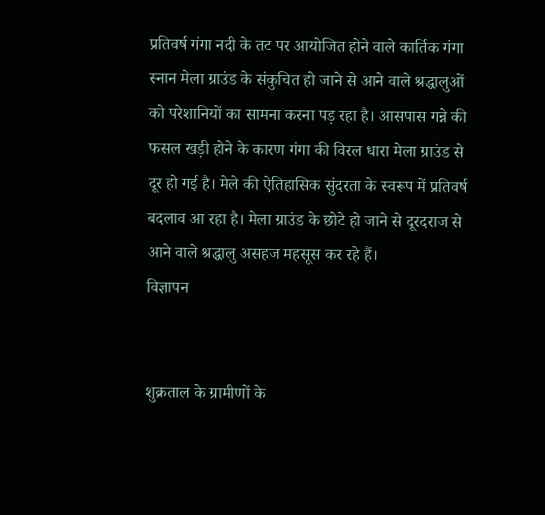प्रतिवर्ष गंगा नदी के तट पर आयोजित होने वाले कार्तिक गंगा स्नान मेला ग्राउंड के संकुचित हो जाने से आने वाले श्रद्धालुओं को परेशानियों का सामना करना पड़ रहा है। आसपास गन्ने की फसल खड़ी होने के कारण गंगा की विरल धारा मेला ग्राउंड से दूर हो गई है। मेले की ऐतिहासिक सुंदरता के स्वरूप में प्रतिवर्ष बदलाव आ रहा है। मेला ग्राउंड के छोटे हो जाने से दूरदराज से आने वाले श्रद्धालु असहज महसूस कर रहे हैं।
विज्ञापन


शुक्रताल के ग्रामीणों के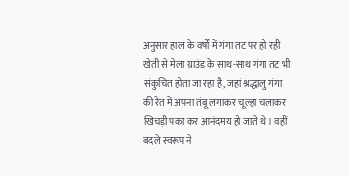अनुसार हाल के वर्षों में गंगा तट पर हो रही खेती से मेला ग्राउंड के साथ-साथ गंगा तट भी संकुचित होता जा रहा है, जहां श्रद्धालु गंगा की रेत में अपना तंबू लगाकर चूल्हा चलाकर खिचड़ी पका कर आनंदमय हो जाते थे। वहीं बदले स्वरूप ने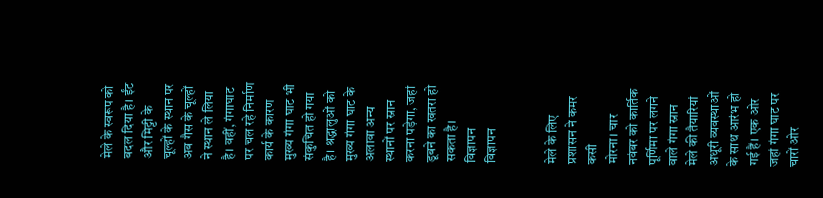मेले के स्वरूप को बदल दिया है। ईंट और मिट्टी के चूल्हों के स्थान पर अब गैस के चूल्हों ने स्थान ले लिया है। वहीं, गंगाघाट पर चल रहे निर्माण कार्य के कारण मुख्य गंगा घाट भी संकुचित हो गया है। श्रद्धालुओं को मुख्य गंगा घाट के अलावा अन्य स्थानों पर स्नान करना पड़ेगा, जहां डूबने का खतरा हो सकता है।
विज्ञापन
विज्ञापन


मेले के लिए प्रशासन ने कमर कसी
मोरना। चार नवंबर को कार्तिक पूर्णिमा पर लगने वाले गंगा स्नान मेले की तैयारियां अधूरी व्यवस्थाओं के साथ आरंभ हो गई हैं। एक ओर जहां गंगा घाट पर चारों ओर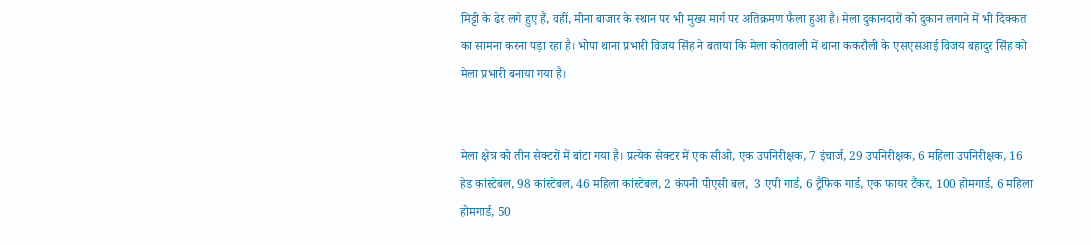मिट्टी के ढेर लगे हुए हैं, वहीं, मीना बाजार के स्थान पर भी मुख्य मार्ग पर अतिक्रमण फैला हुआ है। मेला दुकानदारों को दुकान लगाने में भी दिक्कत का सामना करना पड़ा रहा है। भोपा थाना प्रभारी विजय सिंह ने बताया कि मेला कोतवाली में थाना ककरौली के एसएसआई विजय बहादुर सिंह को मेला प्रभारी बनाया गया है।


मेला क्षेत्र को तीन सेक्टरों में बांटा गया है। प्रत्येक सेक्टर में एक सीओ, एक उपनिरीक्षक, 7 इंचार्ज, 29 उपनिरीक्षक, 6 महिला उपनिरीक्षक, 16 हेड कांस्टेबल, 98 कांस्टेबल, 46 महिला कांस्टेबल, 2 कंपनी पीएसी बल,  3 एपी गार्ड, 6 ट्रैफिक गार्ड, एक फायर टैंकर, 100 होमगार्ड, 6 महिला होमगार्ड, 50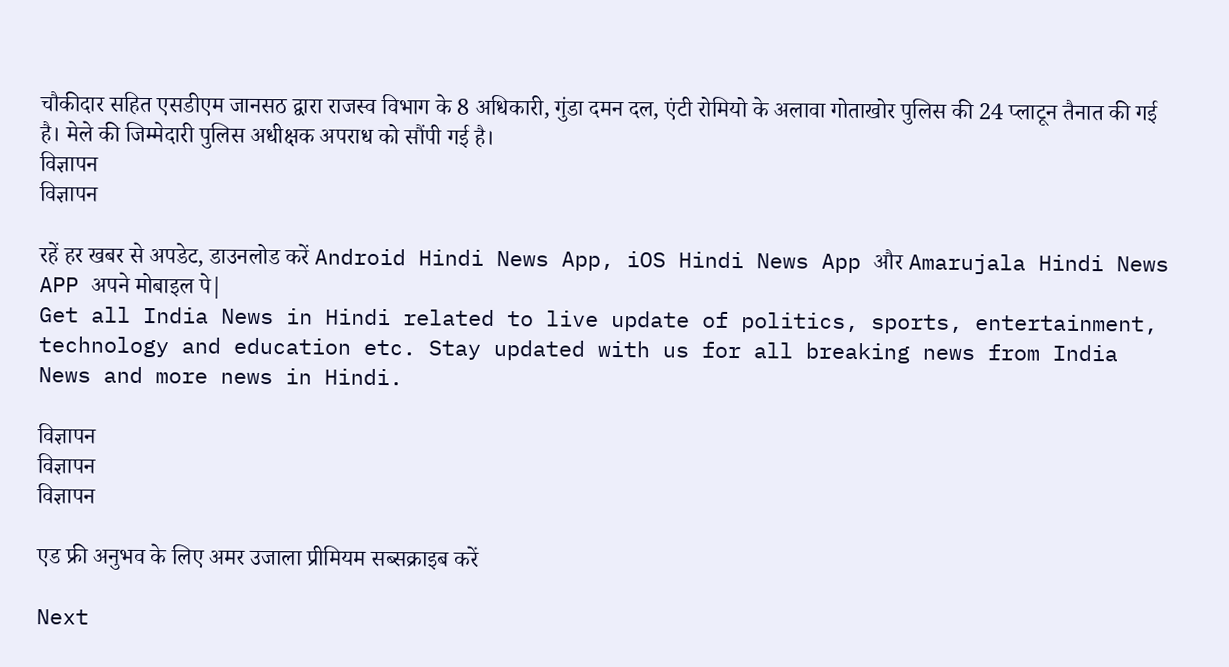चौकीदार सहित एसडीएम जानसठ द्वारा राजस्व विभाग के 8 अधिकारी, गुंडा दमन दल, एंटी रोमियो के अलावा गोताखोर पुलिस की 24 प्लाटून तैनात की गई है। मेले की जिम्मेदारी पुलिस अधीक्षक अपराध को सौंपी गई है।
विज्ञापन
विज्ञापन

रहें हर खबर से अपडेट, डाउनलोड करें Android Hindi News App, iOS Hindi News App और Amarujala Hindi News APP अपने मोबाइल पे|
Get all India News in Hindi related to live update of politics, sports, entertainment, technology and education etc. Stay updated with us for all breaking news from India News and more news in Hindi.

विज्ञापन
विज्ञापन
विज्ञापन

एड फ्री अनुभव के लिए अमर उजाला प्रीमियम सब्सक्राइब करें

Next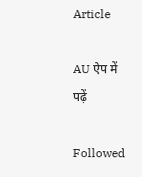Article

AU ऐप में पढ़ें

Followed